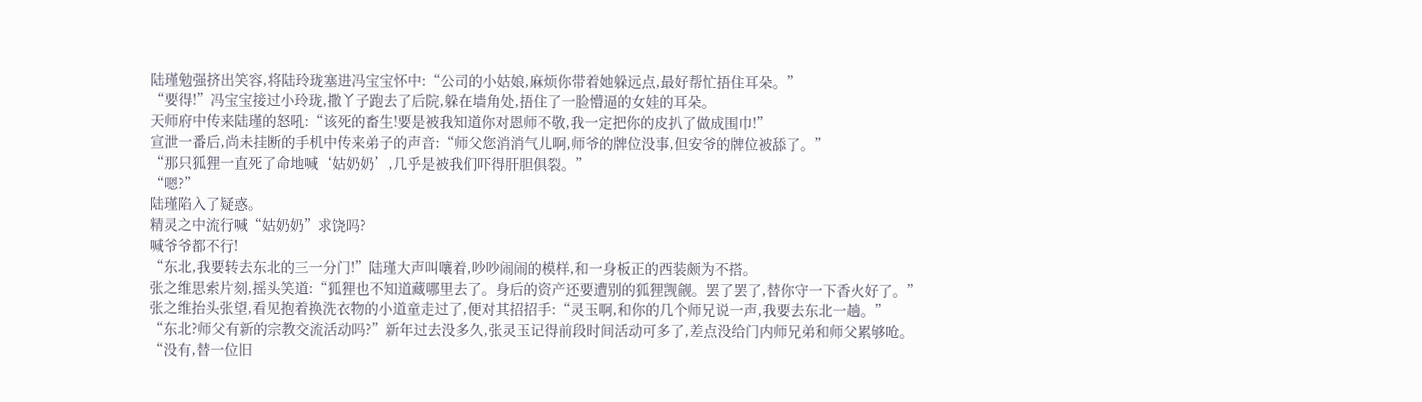陆瑾勉强挤出笑容,将陆玲珑塞进冯宝宝怀中:“公司的小姑娘,麻烦你带着她躲远点,最好帮忙捂住耳朵。”
“要得!”冯宝宝接过小玲珑,撒丫子跑去了后院,躲在墙角处,捂住了一脸懵逼的女娃的耳朵。
天师府中传来陆瑾的怒吼:“该死的畜生!要是被我知道你对恩师不敬,我一定把你的皮扒了做成围巾!”
宣泄一番后,尚未挂断的手机中传来弟子的声音:“师父您消消气儿啊,师爷的牌位没事,但安爷的牌位被舔了。”
“那只狐狸一直死了命地喊‘姑奶奶’,几乎是被我们吓得肝胆俱裂。”
“嗯?”
陆瑾陷入了疑惑。
精灵之中流行喊“姑奶奶”求饶吗?
喊爷爷都不行!
“东北,我要转去东北的三一分门!”陆瑾大声叫嚷着,吵吵闹闹的模样,和一身板正的西装颇为不搭。
张之维思索片刻,摇头笑道:“狐狸也不知道藏哪里去了。身后的资产还要遭别的狐狸觊觎。罢了罢了,替你守一下香火好了。”
张之维抬头张望,看见抱着换洗衣物的小道童走过了,便对其招招手:“灵玉啊,和你的几个师兄说一声,我要去东北一趟。”
“东北?师父有新的宗教交流活动吗?”新年过去没多久,张灵玉记得前段时间活动可多了,差点没给门内师兄弟和师父累够呛。
“没有,替一位旧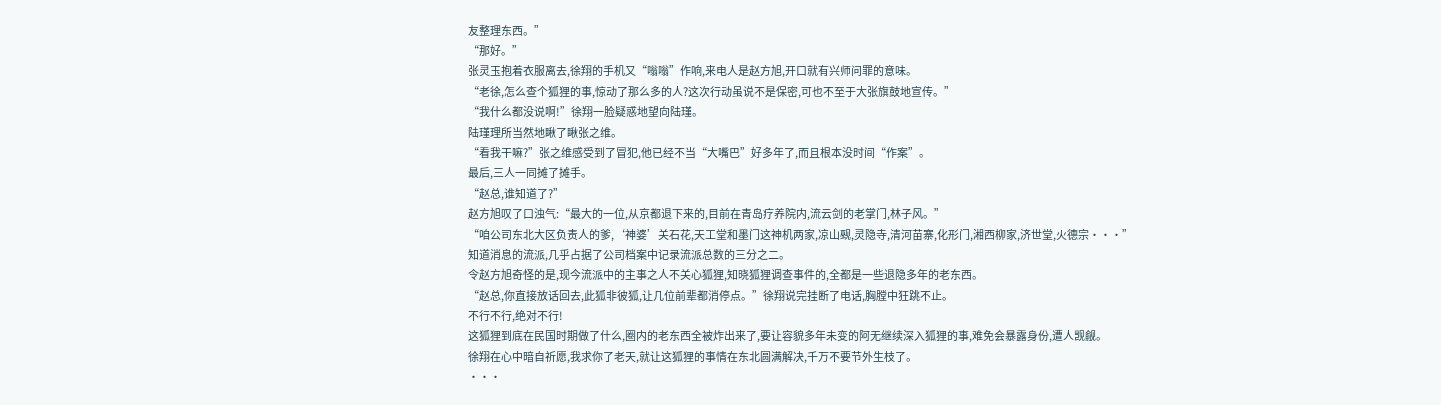友整理东西。”
“那好。”
张灵玉抱着衣服离去,徐翔的手机又“嗡嗡”作响,来电人是赵方旭,开口就有兴师问罪的意味。
“老徐,怎么查个狐狸的事,惊动了那么多的人?这次行动虽说不是保密,可也不至于大张旗鼓地宣传。”
“我什么都没说啊!”徐翔一脸疑惑地望向陆瑾。
陆瑾理所当然地瞅了瞅张之维。
“看我干嘛?”张之维感受到了冒犯,他已经不当“大嘴巴”好多年了,而且根本没时间“作案”。
最后,三人一同摊了摊手。
“赵总,谁知道了?”
赵方旭叹了口浊气:“最大的一位,从京都退下来的,目前在青岛疗养院内,流云剑的老掌门,林子风。”
“咱公司东北大区负责人的爹,‘神婆’关石花,天工堂和墨门这神机两家,凉山觋,灵隐寺,清河苗寨,化形门,湘西柳家,济世堂,火德宗···”
知道消息的流派,几乎占据了公司档案中记录流派总数的三分之二。
令赵方旭奇怪的是,现今流派中的主事之人不关心狐狸,知晓狐狸调查事件的,全都是一些退隐多年的老东西。
“赵总,你直接放话回去,此狐非彼狐,让几位前辈都消停点。”徐翔说完挂断了电话,胸膛中狂跳不止。
不行不行,绝对不行!
这狐狸到底在民国时期做了什么,圈内的老东西全被炸出来了,要让容貌多年未变的阿无继续深入狐狸的事,难免会暴露身份,遭人觊觎。
徐翔在心中暗自祈愿,我求你了老天,就让这狐狸的事情在东北圆满解决,千万不要节外生枝了。
···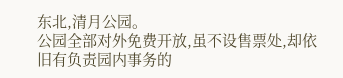东北,清月公园。
公园全部对外免费开放,虽不设售票处,却依旧有负责园内事务的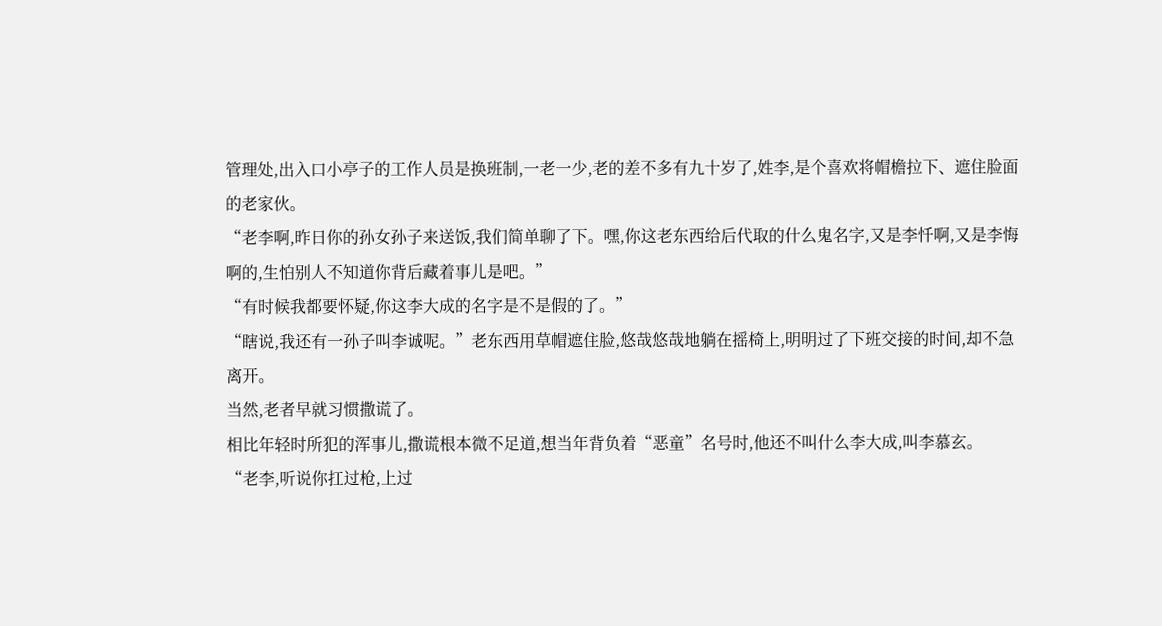管理处,出入口小亭子的工作人员是换班制,一老一少,老的差不多有九十岁了,姓李,是个喜欢将帽檐拉下、遮住脸面的老家伙。
“老李啊,昨日你的孙女孙子来送饭,我们简单聊了下。嘿,你这老东西给后代取的什么鬼名字,又是李忏啊,又是李悔啊的,生怕别人不知道你背后藏着事儿是吧。”
“有时候我都要怀疑,你这李大成的名字是不是假的了。”
“瞎说,我还有一孙子叫李诚呢。”老东西用草帽遮住脸,悠哉悠哉地躺在摇椅上,明明过了下班交接的时间,却不急离开。
当然,老者早就习惯撒谎了。
相比年轻时所犯的浑事儿,撒谎根本微不足道,想当年背负着“恶童”名号时,他还不叫什么李大成,叫李慕玄。
“老李,听说你扛过枪,上过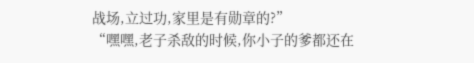战场,立过功,家里是有勋章的?”
“嘿嘿,老子杀敌的时候,你小子的爹都还在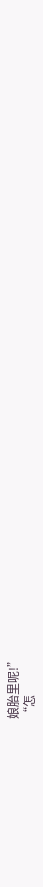娘胎里呢!”
“怎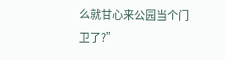么就甘心来公园当个门卫了?”